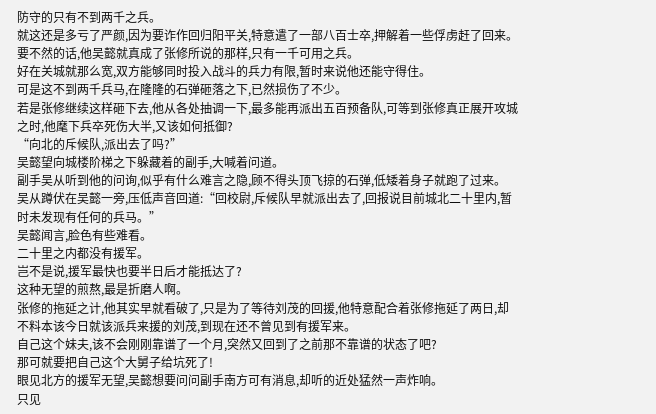防守的只有不到两千之兵。
就这还是多亏了严颜,因为要诈作回归阳平关,特意遣了一部八百士卒,押解着一些俘虏赶了回来。
要不然的话,他吴懿就真成了张修所说的那样,只有一千可用之兵。
好在关城就那么宽,双方能够同时投入战斗的兵力有限,暂时来说他还能守得住。
可是这不到两千兵马,在隆隆的石弹砸落之下,已然损伤了不少。
若是张修继续这样砸下去,他从各处抽调一下,最多能再派出五百预备队,可等到张修真正展开攻城之时,他麾下兵卒死伤大半,又该如何抵御?
“向北的斥候队,派出去了吗?”
吴懿望向城楼阶梯之下躲藏着的副手,大喊着问道。
副手吴从听到他的问询,似乎有什么难言之隐,顾不得头顶飞掠的石弹,低矮着身子就跑了过来。
吴从蹲伏在吴懿一旁,压低声音回道:“回校尉,斥候队早就派出去了,回报说目前城北二十里内,暂时未发现有任何的兵马。”
吴懿闻言,脸色有些难看。
二十里之内都没有援军。
岂不是说,援军最快也要半日后才能抵达了?
这种无望的煎熬,最是折磨人啊。
张修的拖延之计,他其实早就看破了,只是为了等待刘茂的回援,他特意配合着张修拖延了两日,却不料本该今日就该派兵来援的刘茂,到现在还不曾见到有援军来。
自己这个妹夫,该不会刚刚靠谱了一个月,突然又回到了之前那不靠谱的状态了吧?
那可就要把自己这个大舅子给坑死了!
眼见北方的援军无望,吴懿想要问问副手南方可有消息,却听的近处猛然一声炸响。
只见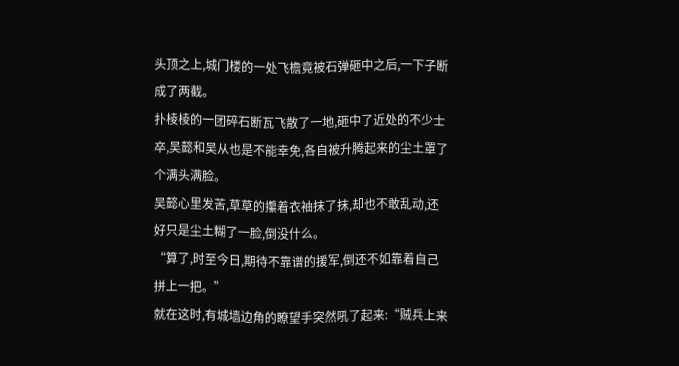头顶之上,城门楼的一处飞檐竟被石弹砸中之后,一下子断成了两截。
扑棱棱的一团碎石断瓦飞散了一地,砸中了近处的不少士卒,吴懿和吴从也是不能幸免,各自被升腾起来的尘土罩了个满头满脸。
吴懿心里发苦,草草的攥着衣袖抹了抹,却也不敢乱动,还好只是尘土糊了一脸,倒没什么。
“算了,时至今日,期待不靠谱的援军,倒还不如靠着自己拼上一把。”
就在这时,有城墙边角的瞭望手突然吼了起来:“贼兵上来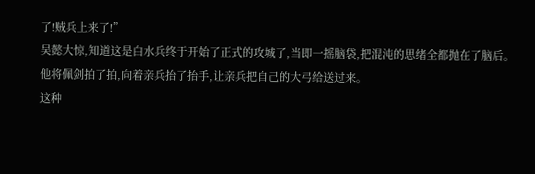了!贼兵上来了!”
吴懿大惊,知道这是白水兵终于开始了正式的攻城了,当即一摇脑袋,把混沌的思绪全都抛在了脑后。
他将佩剑拍了拍,向着亲兵抬了抬手,让亲兵把自己的大弓给送过来。
这种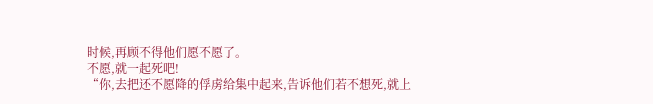时候,再顾不得他们愿不愿了。
不愿,就一起死吧!
“你,去把还不愿降的俘虏给集中起来,告诉他们若不想死,就上